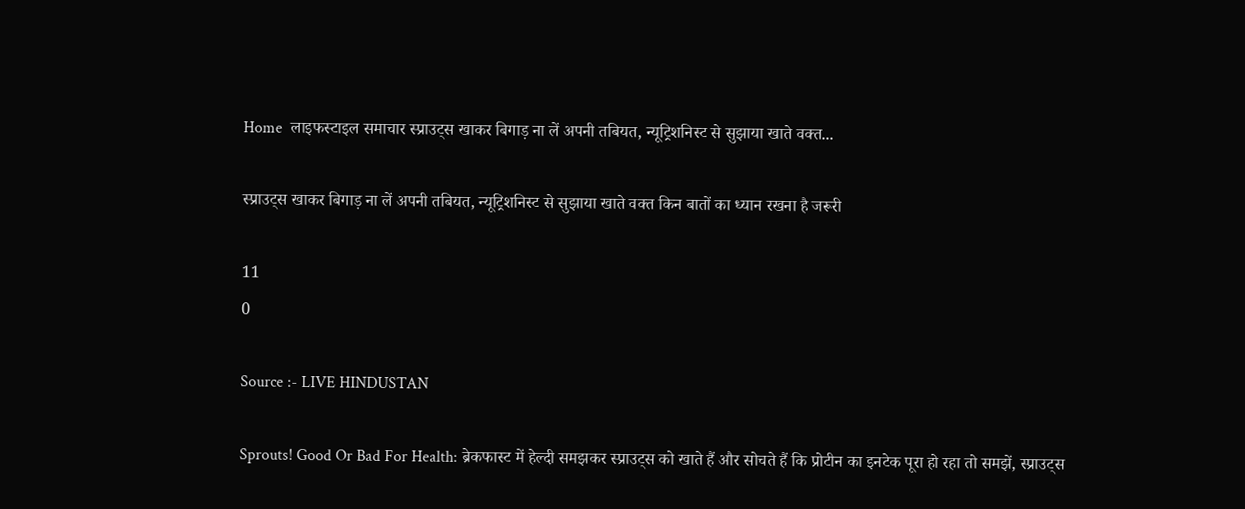Home  लाइफस्टाइल समाचार स्प्राउट्स खाकर बिगाड़ ना लें अपनी तबियत, न्यूट्रिशनिस्ट से सुझाया खाते वक्त...

स्प्राउट्स खाकर बिगाड़ ना लें अपनी तबियत, न्यूट्रिशनिस्ट से सुझाया खाते वक्त किन बातों का ध्यान रखना है जरूरी

11
0

Source :- LIVE HINDUSTAN

Sprouts! Good Or Bad For Health: ब्रेकफास्ट में हेल्दी समझकर स्प्राउट्स को खाते हैं और सोचते हैं कि प्रोटीन का इनटेक पूरा हो रहा तो समझें, स्प्राउट्स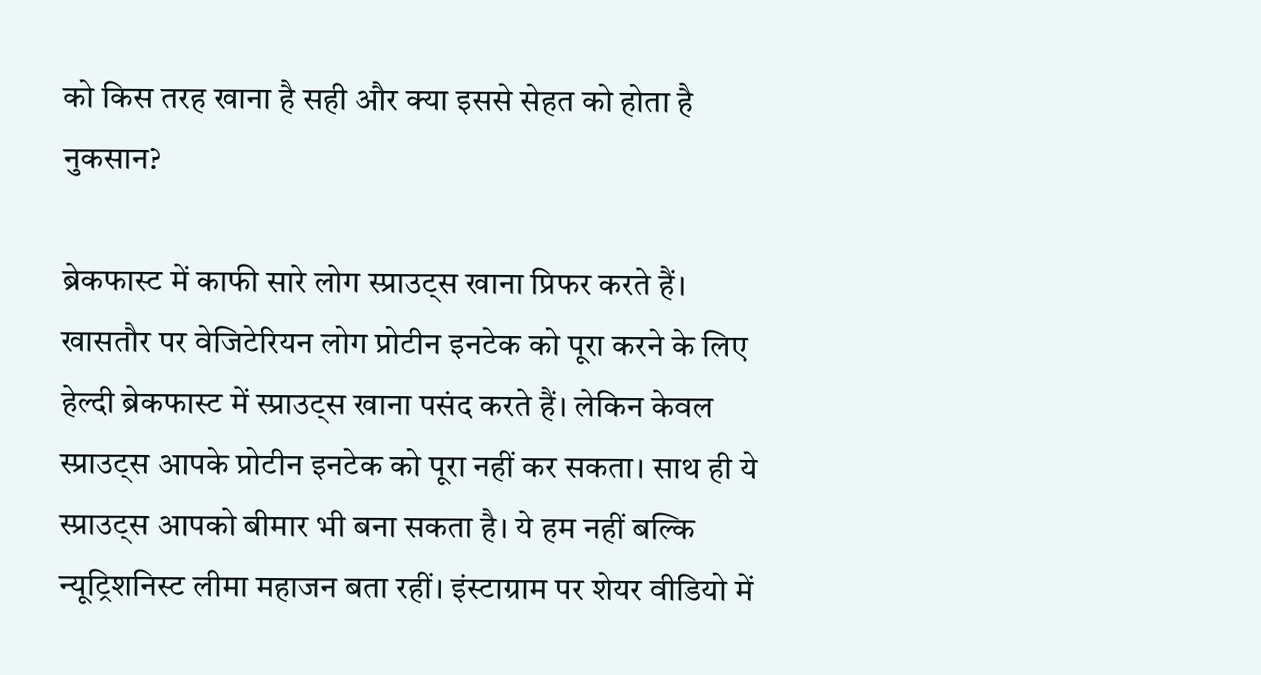को किस तरह खाना है सही और क्या इससे सेहत को होता है नुकसान?

ब्रेकफास्ट में काफी सारे लोग स्प्राउट्स खाना प्रिफर करते हैं। खासतौर पर वेजिटेरियन लोग प्रोटीन इनटेक को पूरा करने के लिए हेल्दी ब्रेकफास्ट में स्प्राउट्स खाना पसंद करते हैं। लेकिन केवल स्प्राउट्स आपके प्रोटीन इनटेक को पूरा नहीं कर सकता। साथ ही ये स्प्राउट्स आपको बीमार भी बना सकता है। ये हम नहीं बल्कि न्यूट्रिशनिस्ट लीमा महाजन बता रहीं। इंस्टाग्राम पर शेयर वीडियो में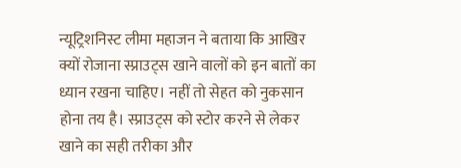न्यूट्रिशनिस्ट लीमा महाजन ने बताया कि आखिर क्यों रोजाना स्प्राउट्स खाने वालों को इन बातों का ध्यान रखना चाहिए। नहीं तो सेहत को नुकसान होना तय है। स्प्राउट्स को स्टोर करने से लेकर खाने का सही तरीका और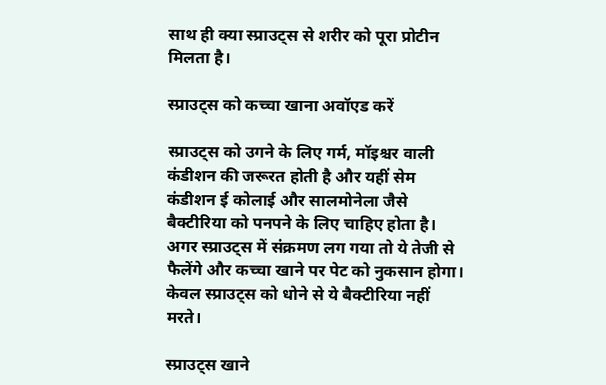साथ ही क्या स्प्राउट्स से शरीर को पूरा प्रोटीन मिलता है।

स्प्राउट्स को कच्चा खाना अवॉएड करें

स्प्राउट्स को उगने के लिए गर्म, मॉइश्चर वाली कंडीशन की जरूरत होती है और यहीं सेम कंडीशन ई कोलाई और सालमोनेला जैसे बैक्टीरिया को पनपने के लिए चाहिए होता है। अगर स्प्राउट्स में संक्रमण लग गया तो ये तेजी से फैलेंगे और कच्चा खाने पर पेट को नुकसान होगा। केवल स्प्राउट्स को धोने से ये बैक्टीरिया नहीं मरते।

स्प्राउट्स खाने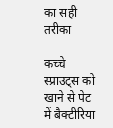का सही तरीका

कच्चे स्प्राउट्स को खाने से पेट में बैक्टीरिया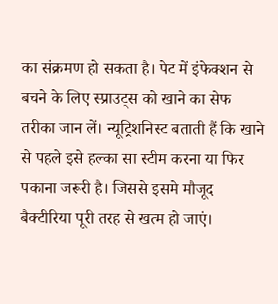का संक्रमण हो सकता है। पेट में इंफेक्शन से बचने के लिए स्प्राउट्स को खाने का सेफ तरीका जान लें। न्यूट्रिशनिस्ट बताती हैं कि खाने से पहले इसे हल्का सा स्टीम करना या फिर पकाना जरूरी है। जिससे इसमे मौजूद बैक्टीरिया पूरी तरह से खत्म हो जाएं।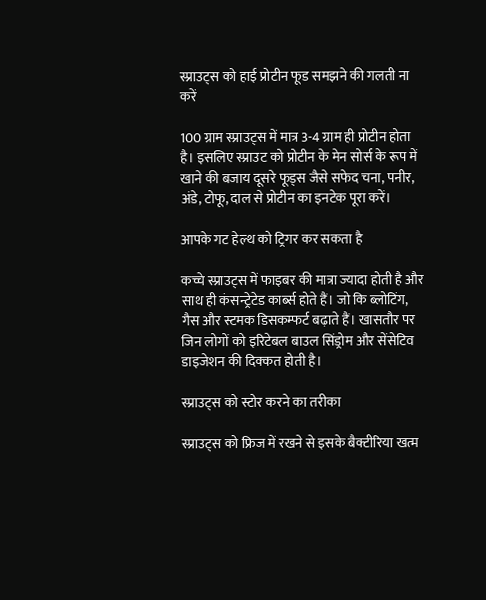स्प्राउट्स को हाई प्रोटीन फूड समझने की गलती ना करें

100 ग्राम स्प्राउट्स में मात्र 3-4 ग्राम ही प्रोटीन होता है। इसलिए स्प्राउट को प्रोटीन के मेन सोर्स के रूप में खाने की बजाय दूसरे फूड्स जैसे सफेद चना, पनीर, अंडे, टोफू, दाल से प्रोटीन का इनटेक पूरा करें।

आपके गट हेल्थ को ट्रिगर कर सकता है

कच्चे स्प्राउट्स में फाइबर की मात्रा ज्यादा होती है और साथ ही कंसन्ट्रेटेड कार्ब्स होते हैं। जो कि ब्लोटिंग, गैस और स्टमक डिसकम्फर्ट बढ़ाते हैं। खासतौर पर जिन लोगों को इरिटेबल बाउल सिंड्रोम और सेंसेटिव डाइजेशन की दिक्कत होती है।

स्प्राउट्स को स्टोर करने का तरीका

स्प्राउट्स को फ्रिज में रखने से इसके बैक्टीरिया खत्म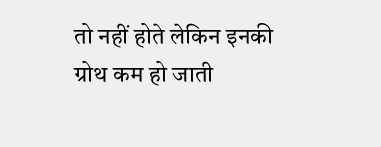तो नहीं होते लेकिन इनकी ग्रोथ कम हो जाती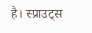है। स्प्राउट्स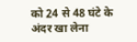को 24 से 48 घंटे के अंदर खा लेना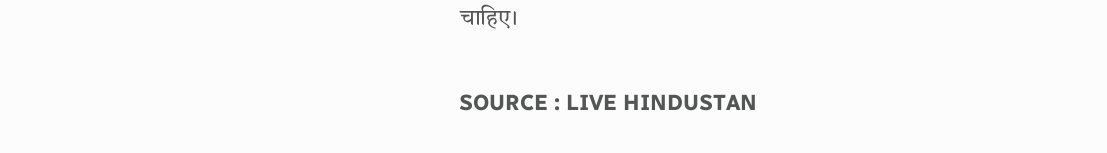चाहिए।

SOURCE : LIVE HINDUSTAN